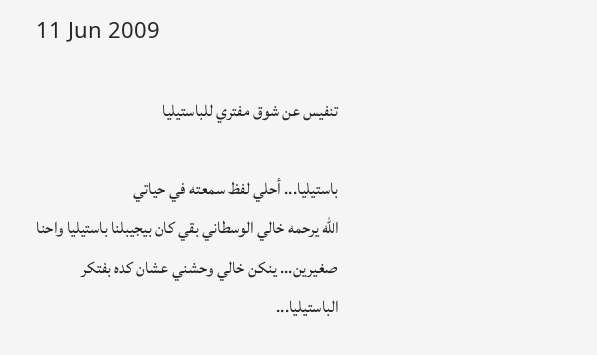11 Jun 2009

تنفيس عن شوق مفتري للباستيليا

باستيليا... أحلي لفظ سمعته في حياتي
الله يرحمه خالي الوسطاني بقي كان بيجيبلنا باستيليا واحنا صغيرين... ينكن خالي وحشني عشان كده بفتكر الباستيليا...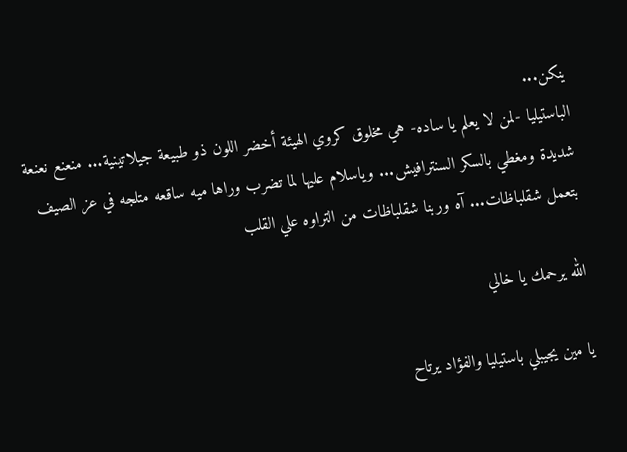ينكن...
الباستيليا -لمن لا يعلم يا ساده- هي مخلوق كروي الهيئة أخضر اللون ذو طبيعة جيلاتينية... منعنع نعنعة شديدة ومغطي بالسكر السنترافيش... وياسلام عليها لما تضرب وراها ميه ساقعه متلجه في عز الصيف بتعمل شقلباظات... آه وربنا شقلباظات من التراوه علي القلب

الله يرحمك يا خالي

يا مين يجيبلي باستيليا والفؤاد يرتاح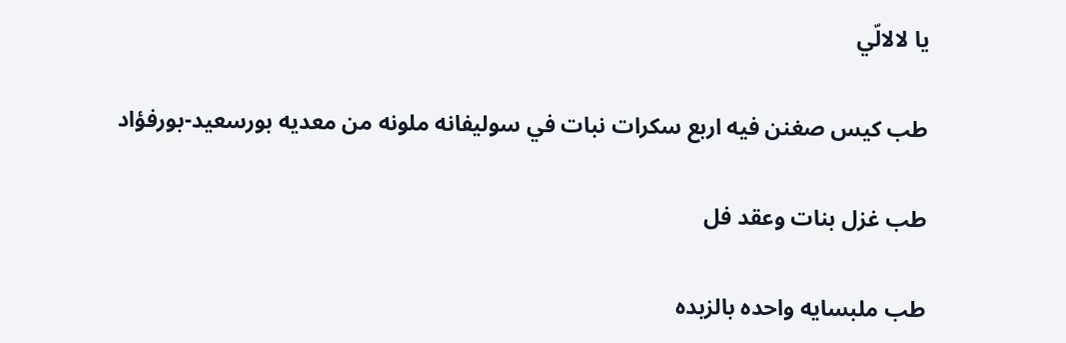يا لالالّي

طب كيس صغنن فيه اربع سكرات نبات في سوليفانه ملونه من معديه بورسعيد-بورفؤاد

طب غزل بنات وعقد فل

طب ملبسايه واحده بالزبده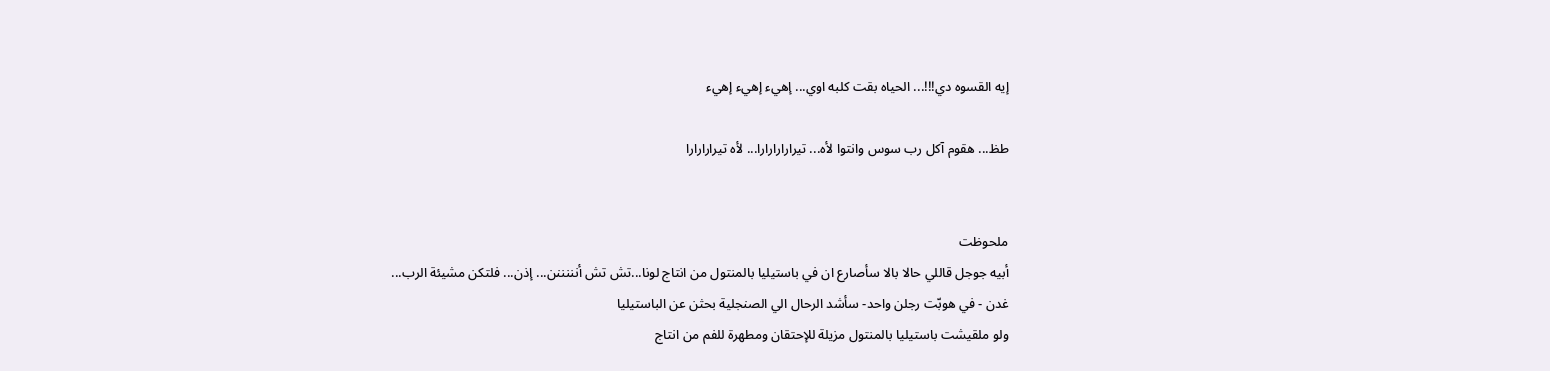إيه القسوه دي!!!... الحياه بقت كلبه اوي... إهيء إهيء إهيء

طظ... هقوم آكل رب سوس وانتوا لأه... تيرارارارارا... لأه تيرارارارا


ملحوظت
أبيه جوجل قاللي حالا بالا سأصارع ان في باستيليا بالمنتول من انتاج لونا...تش تش أنننننن... إذن... فلتكن مشيئة الرب...
غدن - في هوبّت رجلن واحد- سأشد الرحال الي الصنجلية بحثن عن الباستيليا
ولو ملقيشت باستيليا بالمنتول مزيلة للإحتقان ومطهرة للفم من انتاج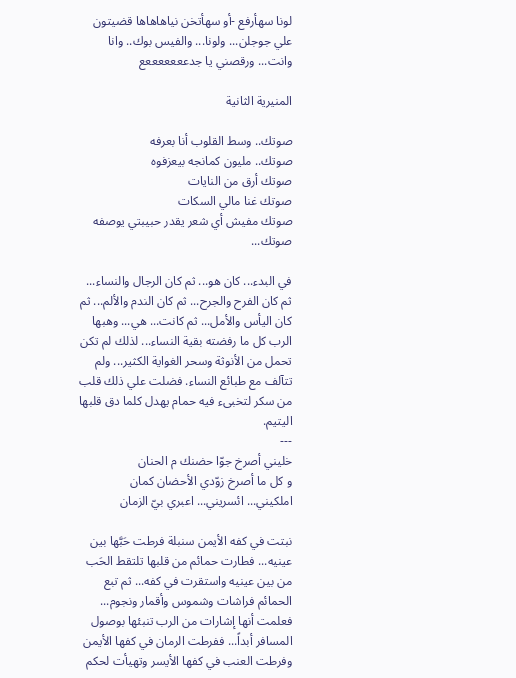لونا سهأرفع -أو سهأتخن نياهاهاها قضيتون علي جوجلن... ولونا... والفيس بوك.. وانا وانت... ورقصني يا جدعععععععع

المنيرية الثانية

صوتك.. وسط القلوب أنا بعرفه
صوتك.. مليون كمانجه بيعزفوه
صوتك أرق من النايات
صوتك غنا مالي السكات
صوتك مفيش أي شعر يقدر حبيبتي يوصفه
صوتك...

في البدء... كان هو... ثم كان الرجال والنساء... ثم كان الفرح والجرح... ثم كان الندم والألم... ثم كان اليأس والأمل... ثم كانت... هي... وهبها الرب كل ما رفضته بقية النساء... لذلك لم تكن تحمل من الأنوثة وسحر الغواية الكثير... ولم تتآلف مع طبائع النساء. فضلت علي ذلك قلب من سكر لتخبىء فيه حمام يهدل كلما دق قلبها اليتيم.
---
خليني أصرخ جوّا حضنك م الحنان
و كل ما أصرخ زوّدي الأحضان كمان
املكيني... ائسريني... اعبري بيّ الزمان

نبتت في كفه الأيمن سنبلة فرطت حَبَّها بين عينيه... فطارت حمائم من قلبها تلتقط الحَب من بين عينيه واستقرت في كفه... ثم تبع الحمائم فراشات وشموس وأقمار ونجوم... فعلمت أنها إشارات من الرب تنبئها بوصول المسافر أبداً... ففرطت الرمان في كفها الأيمن وفرطت العنب في كفها الأيسر وتهيأت لحكم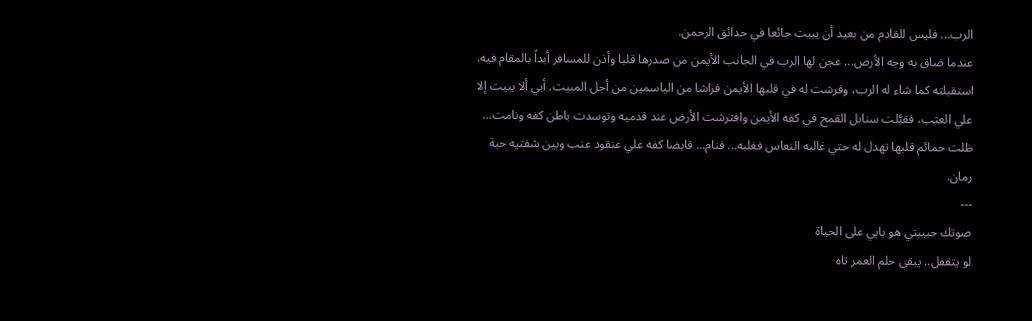الرب... فليس للقادم من بعيد أن يبيت جائعا في حدائق الرحمن.
عندما ضاق به وجه الأرض... عجن لها الرب في الجانب الأيمن من صدرها قلبا وأذن للمسافر أبداً بالمقام فيه. استقبلته كما شاء له الرب، وفرشت له في قلبها الأيمن فراشا من الياسمين من أجل المبيت. أبي ألا يبيت إلا علي العتب، فقبَّلت سنابل القمح في كفه الأيمن وافترشت الأرض عند قدميه وتوسدت باطن كفه ونامت... ظلت حمائم قلبها تهدل له حتي غالبه النعاس فغلبه... فنام... قابضا كفه علي عنقود عنب وبين شفتيه حبة رمان.
---
صوتك حبيبتي هو بابي على الحياة
لو يتقفل.. يبقى حلم العمر تاه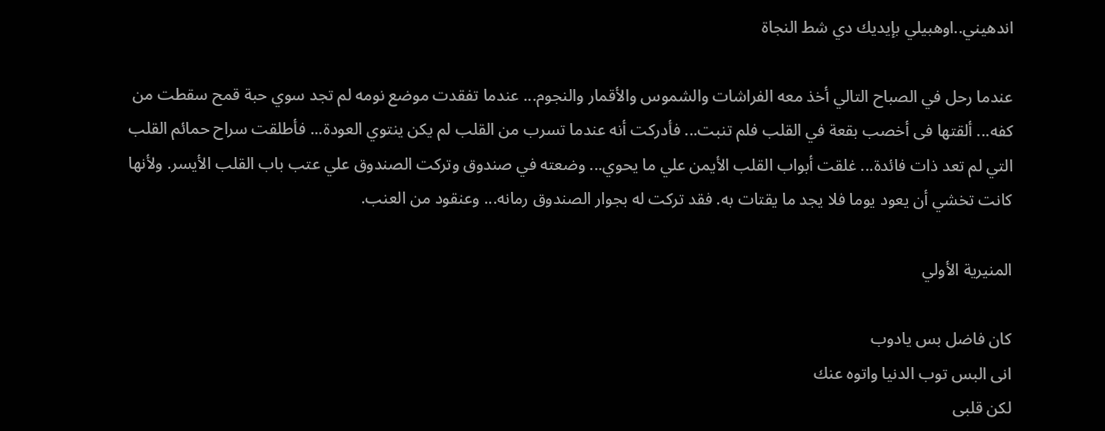اندهيني..اوهبيلي بإيديك دي شط النجاة

عندما رحل في الصباح التالي أخذ معه الفراشات والشموس والأقمار والنجوم... عندما تفقدت موضع نومه لم تجد سوي حبة قمح سقطت من كفه... ألقتها فى أخصب بقعة في القلب فلم تنبت... فأدركت أنه عندما تسرب من القلب لم يكن ينتوي العودة... فأطلقت سراح حمائم القلب التي لم تعد ذات فائدة... غلقت أبواب القلب الأيمن علي ما يحوي... وضعته في صندوق وتركت الصندوق علي عتب باب القلب الأيسر. ولأنها كانت تخشي أن يعود يوما فلا يجد ما يقتات به. فقد تركت له بجوار الصندوق رمانه... وعنقود من العنب.

المنيرية الأولي

كان فاضل بس يادوب
انى البس توب الدنيا واتوه عنك
لكن قلبى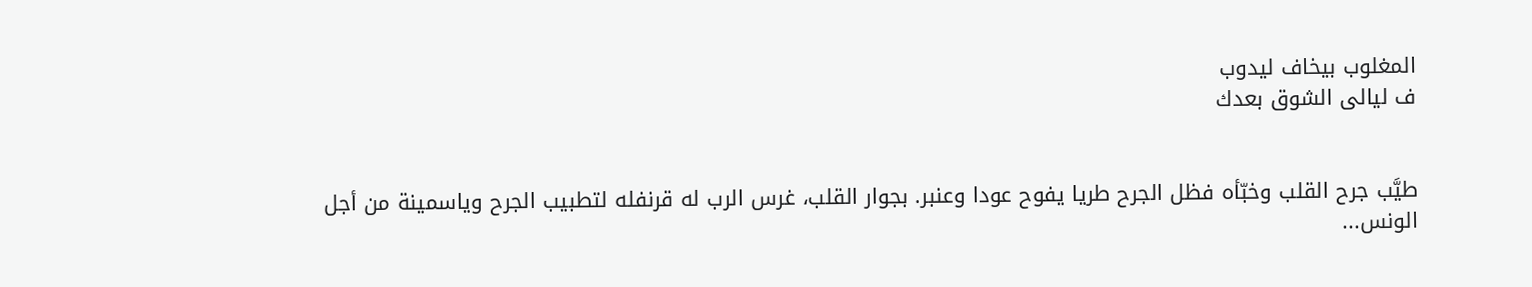المغلوب بيخاف ليدوب
ف ليالى الشوق بعدك


طيَّب جرح القلب وخبّأه فظل الجرح طريا يفوح عودا وعنبر. بجوار القلب، غرس الرب له قرنفله لتطبيب الجرح وياسمينة من أجل الونس...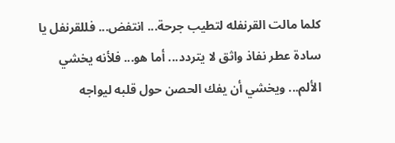كلما مالت القرنفله لتطيب جرحة... انتفض... فللقرنفل يا سادة عطر نفاذ واثق لا يتردد... أما هو... فلأنه يخشي الألم... ويخشي أن يفك الحصن حول قلبه ليواجه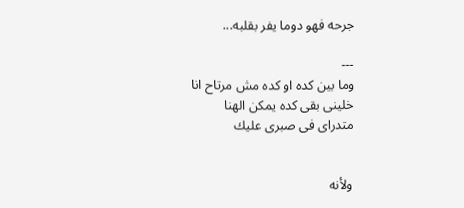جرحه فهو دوما يفر بقلبه...

---
وما بين كده او كده مش مرتاح انا
خلينى بقى كده يمكن الهنا
متدراى فى صبرى عليك


ولأنه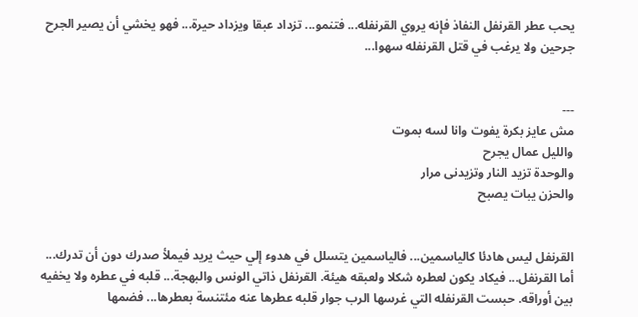يحب عطر القرنفل النفاذ فإنه يروي القرنفله... فتنمو... تزداد عبقا ويزداد حيرة... فهو يخشي أن يصير الجرح جرحين ولا يرغب في قتل القرنفله سهوا...


---
مش عايز بكرة يفوت وانا لسه بموت
والليل عمال يجرح
والوحدة تزيد النار وتزيدنى مرار
والحزن يبات يصبح


القرنفل ليس هادئا كالياسمين... فالياسمين يتسلل في هدوء إلي حيث يريد فيملأ صدرك دون أن تدرك... أما القرنفل... فيكاد يكون لعطره شكلا ولعبقه هيئة. القرنفل ذاتي الونس والبهجة... قلبه في عطره ولا يخفيه بين أوراقه. حبست القرنفله التي غرسها الرب جوار قلبه عطرها عنه مئتنسة بعطرها... فضمها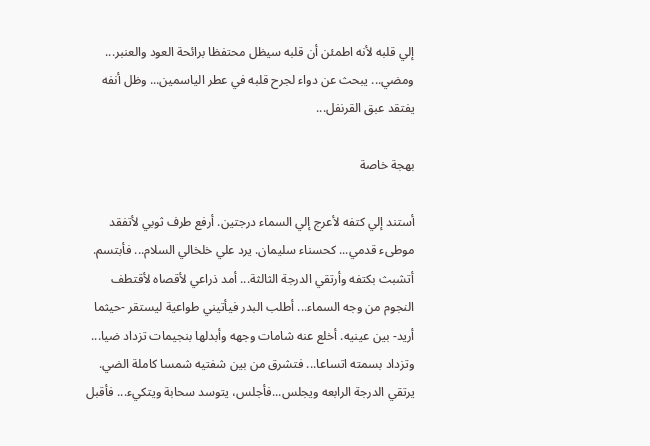إلي قلبه لأنه اطمئن أن قلبه سيظل محتفظا برائحة العود والعنبر... ومضي... يبحث عن دواء لجرح قلبه في عطر الياسمين... وظل أنفه يفتقد عبق القرنفل...

بهجة خاصة

أستند إلي كتفه لأعرج إلي السماء درجتين. أرفع طرف ثوبي لأتفقد موطىء قدمي... كحسناء سليمان. يرد علي خلخالي السلام... فأبتسم. أتشبث بكتفه وأرتقي الدرجة الثالثة... أمد ذراعي لأقصاه لأقتطف النجوم من وجه السماء... أطلب البدر فيأتيني طواعية ليستقر -حيثما أريد- بين عينيه. أخلع عنه شامات وجهه وأبدلها بنجيمات تزداد ضيا... وتزداد بسمته اتساعا... فتشرق من بين شفتيه شمسا كاملة الضي.
يرتقي الدرجة الرابعه ويجلس...فأجلس، يتوسد سحابة ويتكيء... فأقبل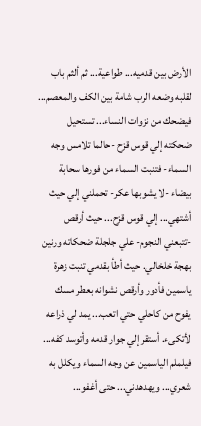الأرض بين قدميه... طواعية... ثم ألثم باب لقلبه وضعه الرب شامة بين الكف والمعصم... فيضحك من نزوات النساء... تستحيل ضحكته إلي قوس قزح -حالما تلامس وجه السماء- فتنبت السماء من فورها سحابة بيضاء -لا يشوبها عكر- تحملني إلي حيث أشتهي... إلي قوس قزح... حيث أرقص -تتبعني النجوم- علي جلجلة ضحكاته ورنين بهجة خلخالي. حيث أطأ بقدمي تنبت زهرة ياسمين فأدور وأرقص نشوانه بعطر مسك يفوح من كاحلي حتي اتعب... يمد لي ذراعه لأتكىء. أستقر إلي جوار قدمه وأتوسد كفه... فيلملم الياسمين عن وجه السماء ويكلل به شعري... ويهدهدني... حتى أغفو...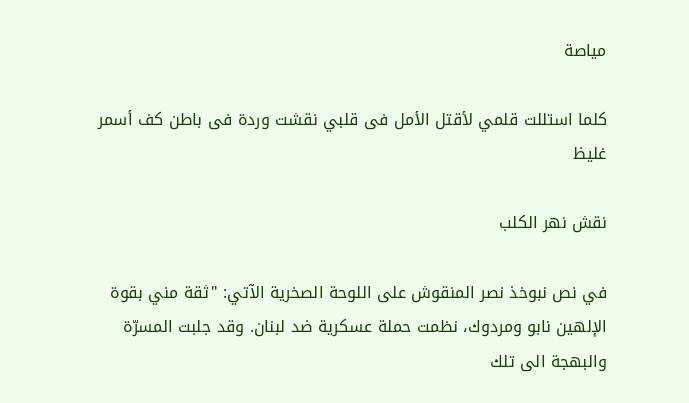مياصة

كلما استللت قلمي لأقتل الأمل فى قلبي نقشت وردة فى باطن كف أسمر غليظ

نقش نهر الكلب

في نص نبوخذ نصر المنقوش على اللوحة الصخرية الآتي: "ثقة مني بقوة الإلهين نابو ومردوك، نظمت حملة عسكرية ضد لبنان. وقد جلبت المسرّة والبهجة الى تلك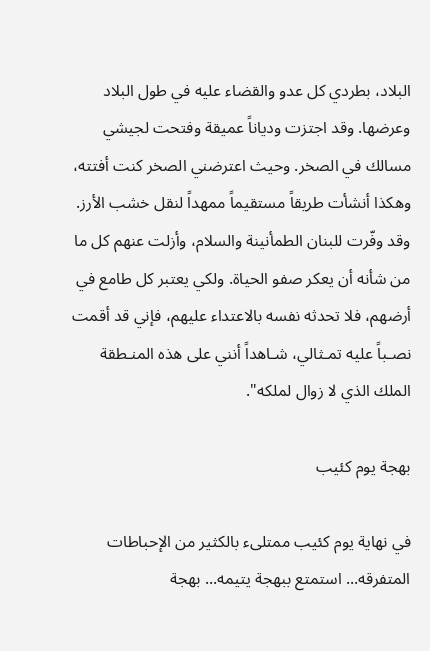البلاد، بطردي كل عدو والقضاء عليه في طول البلاد وعرضها. وقد اجتزت ودياناً عميقة وفتحت لجيشي مسالك في الصخر. وحيث اعترضني الصخر كنت أفتته، وهكذا أنشأت طريقاً مستقيماً ممهداً لنقل خشب الأرز. وقد وفّرت للبنان الطمأنينة والسلام، وأزلت عنهم كل ما من شأنه أن يعكر صفو الحياة. ولكي يعتبر كل طامع في أرضهم، فلا تحدثه نفسه بالاعتداء عليهم، فإني قد أقمت نصـباً عليه تمـثالي، شـاهداً أنني على هذه المنـطقة الملك الذي لا زوال لملكه".

بهجة يوم كئيب

في نهاية يوم كئيب ممتلىء بالكثير من الإحباطات المتفرقه... استمتع ببهجة يتيمه... بهجة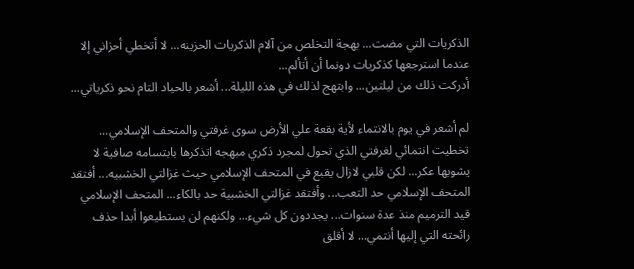الذكريات التي مضت... بهجة التخلص من آلام الذكريات الحزينه... لا أتخطي أحزاني إلا عندما استرجعها كذكريات دونما أن أتألم...
أدركت ذلك من ليلتين... وابتهج لذلك في هذه الليلة... أشعر بالحياد التام نحو ذكرياتي...

لم أشعر في يوم بالانتماء لأية بقعة علي الأرض سوى غرفتي والمتحف الإسلامي... تخطيت انتمائي لغرفتي الذي تحول لمجرد ذكري مبهجه اتذكرها بابتسامه صافية لا يشوبها عكر... لكن قلبي لازال يقبع في المتحف الإسلامي حيث غزالتي الخشبيه... أفتقد المتحف الإسلامي حد التعب... وأفتقد غزالتي الخشبية حد بالكاء... المتحف الإسلامي قيد الترميم منذ عدة سنوات... يجددون كل شيء... ولكنهم لن يستطيعوا أبدا حذف رائحته التي إليها أنتمي... لا أقلق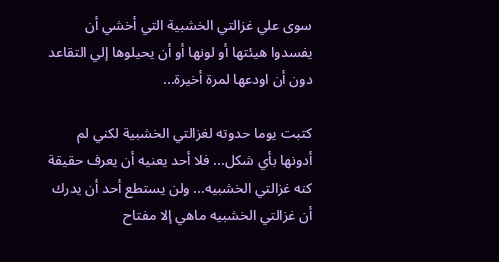سوى علي غزالتي الخشبية التي أخشي أن يفسدوا هيئتها أو لونها أو أن يحيلوها إلي التقاعد دون أن اودعها لمرة أخيرة...

كتبت يوما حدوته لغزالتي الخشبية لكني لم أدونها بأي شكل... فلا أحد يعنيه أن يعرف حقيقة كنه غزالتي الخشبيه... ولن يستطع أحد أن يدرك أن غزالتي الخشبيه ماهي إلا مفتاح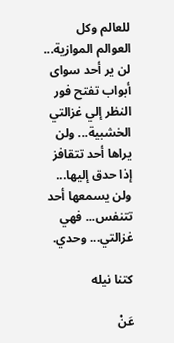للعالم وكل العوالم الموازية... لن ير أحد سواى أبواب تفتح فور النظر إلي غزالتي الخشبية... ولن يراها أحد تتقافز إذا حدق إليها... ولن يسمعها أحد تتنفس... فهي غزالتي... وحدي.

كتنا نيله

عَنْ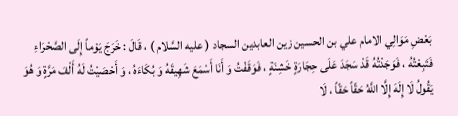بَعْضِ مَوَالِي الامام علي بن الحسين زين العابدين السجاد ( عليه السَّلام ) ، قَالَ : خَرَجَ يَوْماً إِلَى الصَّحْرَاءِ فَتَبِعْتُهُ ، فَوَجَدْتُهُ قَدْ سَجَدَ عَلَى حِجَارَةٍ خَشِنَةٍ ، فَوَقَفْتُ وَ أَنَا أَسْمَعَ شَهِيقَهُ وَ بُكَاءَهُ ، وَ أَحْصَيْتُ لَهُ أَلْفَ مَرَّةٍ وَ هُوَ يَقُولُ لَا إِلَهَ إِلَّا اللَّهُ حَقّاً حَقّاً ، لَا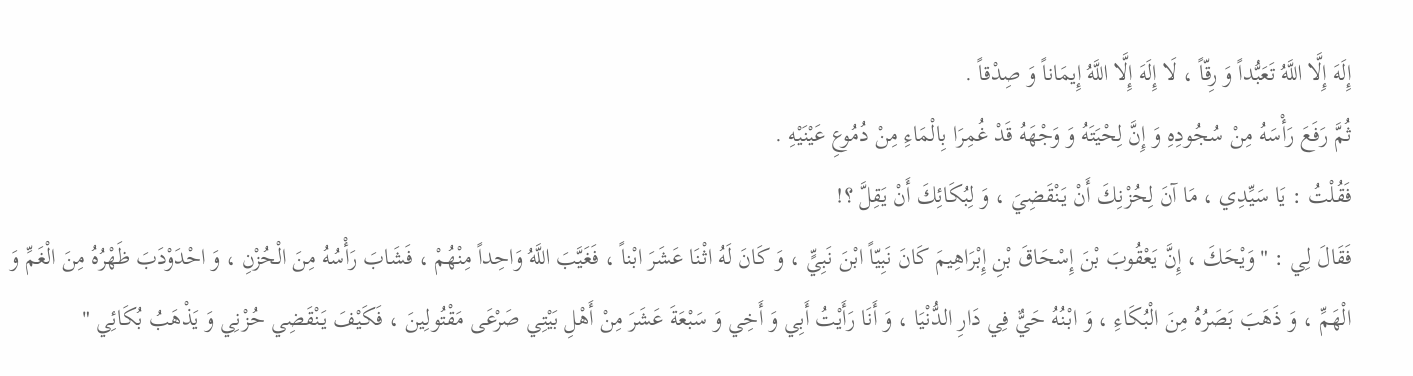إِلَهَ إِلَّا اللَّهُ تَعَبُّداً وَ رِقّاً ، لَا إِلَهَ إِلَّا اللَّهُ إِيمَاناً وَ صِدْقاً .
ثُمَّ رَفَعَ رَأْسَهُ مِنْ سُجُودِهِ وَ إِنَّ لِحْيَتَهُ وَ وَجْهَهُ قَدْ غُمِرَا بِالْمَاءِ مِنْ دُمُوعِ عَيْنَيْهِ .
فَقُلْتُ : يَا سَيِّدِي ، مَا آنَ لِحُزْنِكَ أَنْ يَنْقَضِيَ ، وَ لِبُكَائِكَ أَنْ يَقِلَّ ؟!
فَقَالَ لِي : " وَيْحَكَ ، إِنَّ يَعْقُوبَ بْنَ إِسْحَاقَ بْنِ إِبْرَاهِيمَ كَانَ نَبِيّاً ابْنَ نَبِيٍّ ، وَ كَانَ لَهُ اثْنَا عَشَرَ ابْناً ، فَغَيَّبَ اللَّهُ وَاحِداً مِنْهُمْ ، فَشَابَ رَأْسُهُ مِنَ الْحُزْنِ ، وَ احْدَوْدَبَ ظَهْرُهُ مِنَ الْغَمِّ وَ الْهَمِّ ، وَ ذَهَبَ بَصَرُهُ مِنَ الْبُكَاءِ ، وَ ابْنُهُ حَيٌّ فِي دَارِ الدُّنْيَا ، وَ أَنَا رَأَيْتُ أَبِي وَ أَخِي وَ سَبْعَةَ عَشَرَ مِنْ أَهْلِ بَيْتِي صَرْعَى مَقْتُولِينَ ، فَكَيْفَ يَنْقَضِي حُزْنِي وَ يَذْهَبُ بُكَائِي "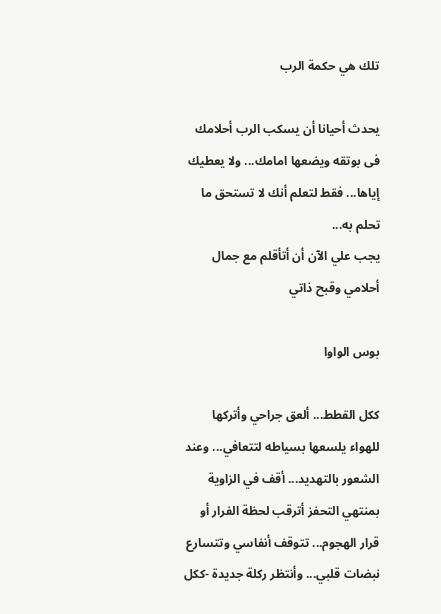تلك هي حكمة الرب

يحدث أحيانا أن يسكب الرب أحلامك فى بوتقه ويضعها امامك... ولا يعطيك إياها... فقط لتعلم أنك لا تستحق ما تحلم به...
يجب علي الآن أن أتأقلم مع جمال أحلامي وقبح ذاتي

بوس الواوا

ككل القطط... ألعق جراحي وأتركها للهواء يلسعها بسياطه لتتعافي... وعند الشعور بالتهديد... أقف في الزاوية بمنتهي التحفز أترقب لحظة الفرار أو قرار الهجوم... تتوقف أنفاسي وتتسارع نبضات قلبي... وأنتظر ركلة جديدة -ككل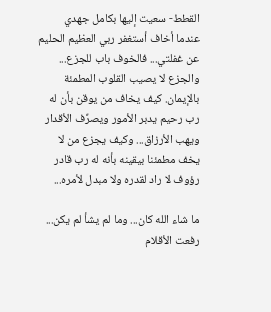القطط- سعيت إليها بكامل جهدي
عندما أخاف أستغفر ربي العظيم الحليم عن غفلتي... فالخوف باب للجزع... والجزع لا يصيب القلوب المطمئة بالإيمان. كيف يخاف من يوقن بأن له رب رحيم يدبر الأمور ويصرِّف الأقدار ويهب الأرزاق... وكيف يجزع من لا يخف مطمئنا بيقينه بأنه له رب قادر رؤوف لا راد لقدره ولا مبدل لأمره...

ما شاء الله كان... وما لم يشأ لم يكن... رفعت الأقلام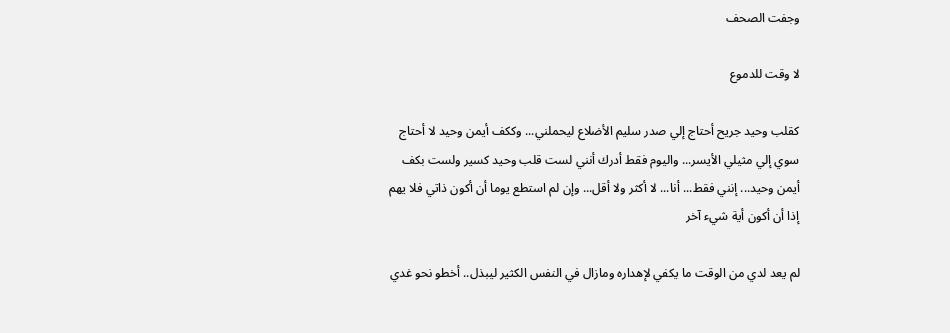وجفت الصحف

لا وقت للدموع

كقلب وحيد جريح أحتاج إلي صدر سليم الأضلاع ليحملني... وككف أيمن وحيد لا أحتاج سوي إلي مثيلي الأيسر... واليوم فقط أدرك أنني لست قلب وحيد كسير ولست بكف أيمن وحيد... إنني فقط... أنا... لا أكثر ولا أقل... وإن لم استطع يوما أن أكون ذاتي فلا يهم إذا أن أكون أية شيء آخر

لم يعد لدي من الوقت ما يكفي لإهداره ومازال في النفس الكثير ليبذل.. أخطو نحو غدي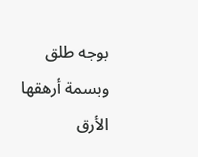بوجه طلق وبسمة أرهقها الأرق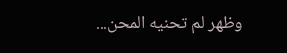وظهر لم تحنيه المحن...